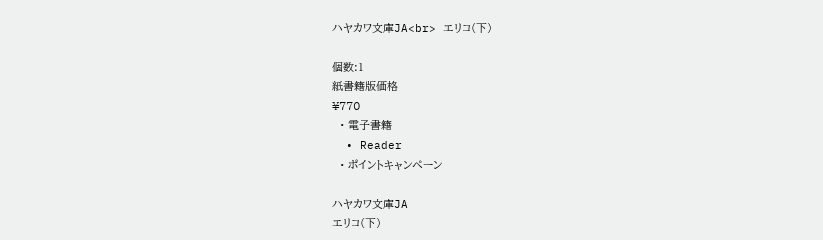ハヤカワ文庫JA<br> エリコ(下)

個数:1
紙書籍版価格
¥770
  • 電子書籍
  • Reader
  • ポイントキャンペーン

ハヤカワ文庫JA
エリコ(下)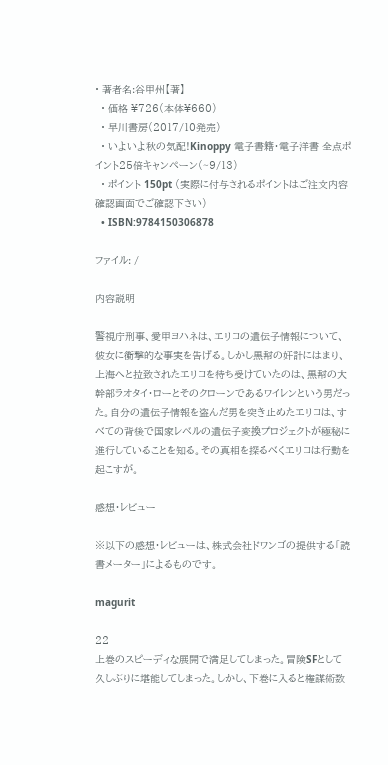• 著者名:谷甲州【著】
  • 価格 ¥726(本体¥660)
  • 早川書房(2017/10発売)
  • いよいよ秋の気配!Kinoppy 電子書籍・電子洋書 全点ポイント25倍キャンペーン(~9/13)
  • ポイント 150pt (実際に付与されるポイントはご注文内容確認画面でご確認下さい)
  • ISBN:9784150306878

ファイル: /

内容説明

警視庁刑事、愛甲ヨハネは、エリコの遺伝子情報について、彼女に衝撃的な事実を告げる。しかし黒幇の奸計にはまり、上海へと拉致されたエリコを待ち受けていたのは、黒幇の大幹部ラオタイ・ローとそのクローンであるワイレンという男だった。自分の遺伝子情報を盗んだ男を突き止めたエリコは、すべての背後で国家レベルの遺伝子変換プロジェクトが極秘に進行していることを知る。その真相を探るべくエリコは行動を起こすが。

感想・レビュー

※以下の感想・レビューは、株式会社ドワンゴの提供する「読書メーター」によるものです。

magurit

22
上巻のスピーディな展開で満足してしまった。冒険SFとして久しぶりに堪能してしまった。しかし、下巻に入ると権謀術数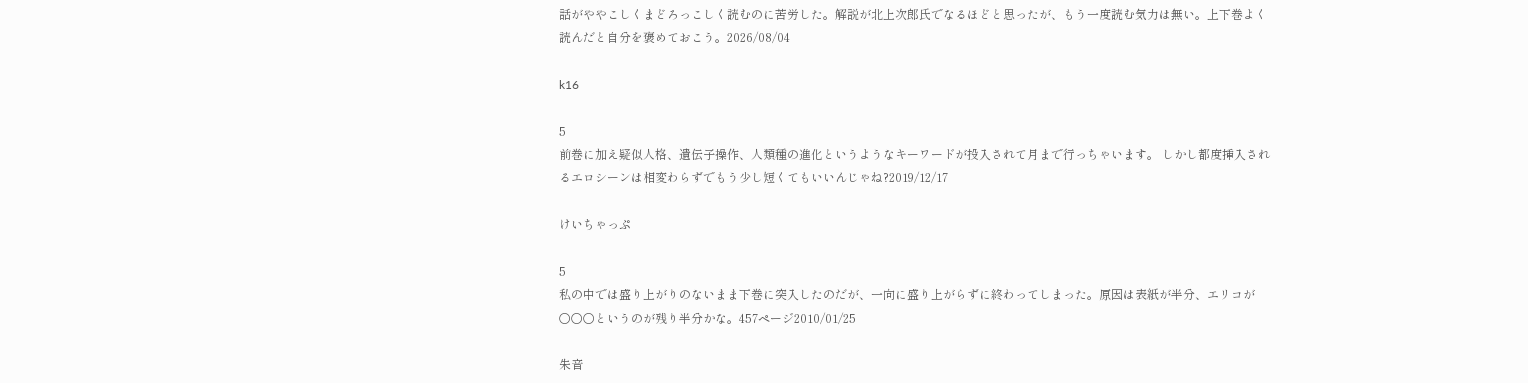話がややこしくまどろっこしく読むのに苦労した。解説が北上次郎氏でなるほどと思ったが、もう一度読む気力は無い。上下巻よく読んだと自分を褒めておこう。2026/08/04

k16

5
前巻に加え疑似人格、遺伝子操作、人類種の進化というようなキーワードが投入されて月まで行っちゃいます。 しかし都度挿入されるエロシーンは相変わらずでもう少し短くてもいいんじゃね?2019/12/17

けいちゃっぷ

5
私の中では盛り上がりのないまま下巻に突入したのだが、一向に盛り上がらずに終わってしまった。原因は表紙が半分、エリコが○○○というのが残り半分かな。457ページ2010/01/25

朱音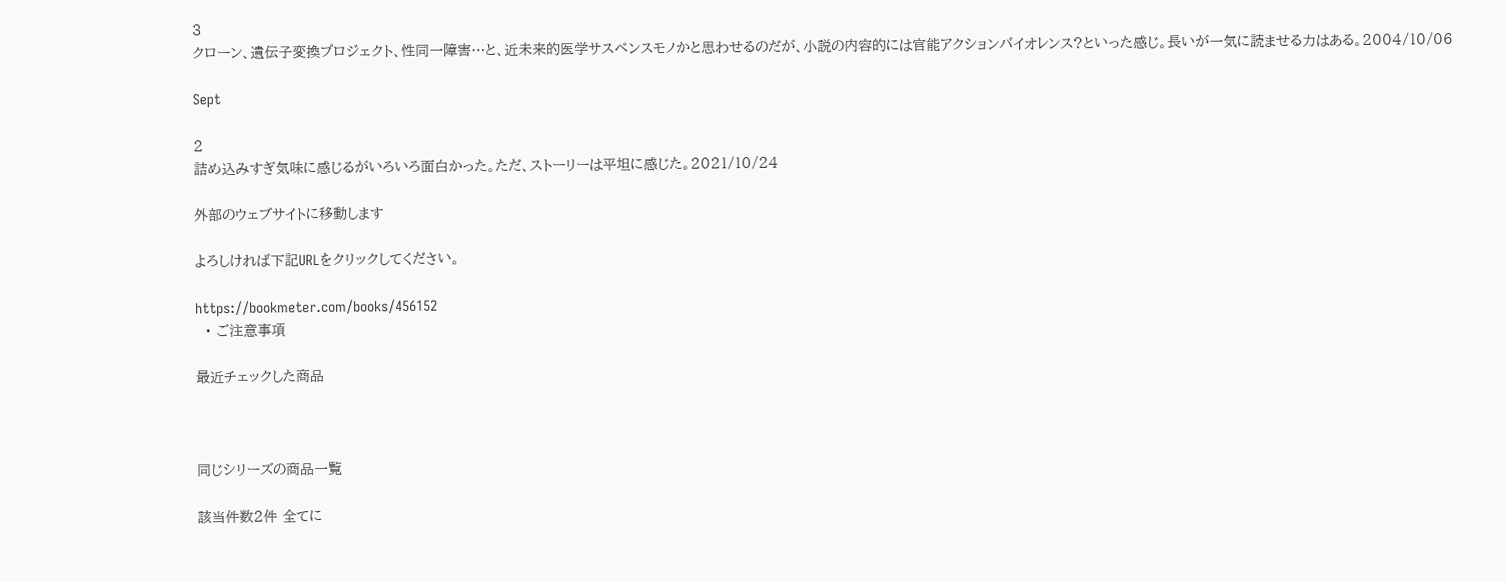3
クローン、遺伝子変換プロジェクト、性同一障害…と、近未来的医学サスペンスモノかと思わせるのだが、小説の内容的には官能アクションバイオレンス?といった感じ。長いが一気に読ませる力はある。2004/10/06

Sept

2
詰め込みすぎ気味に感じるがいろいろ面白かった。ただ、ストーリーは平坦に感じた。2021/10/24

外部のウェブサイトに移動します

よろしければ下記URLをクリックしてください。

https://bookmeter.com/books/456152
  • ご注意事項

最近チェックした商品



同じシリーズの商品一覧

該当件数2件 全てに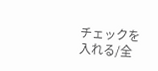チェックを入れる/全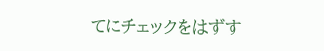てにチェックをはずす